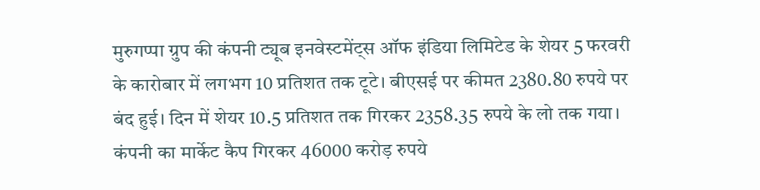मुरुगप्पा ग्रुप की कंपनी ट्यूब इनवेस्टमेंट्स ऑफ इंडिया लिमिटेड के शेयर 5 फरवरी के कारोबार में लगभग 10 प्रतिशत तक टूटे। बीएसई पर कीमत 2380.80 रुपये पर बंद हुई। दिन में शेयर 10.5 प्रतिशत तक गिरकर 2358.35 रुपये के लो तक गया। कंपनी का मार्केट कैप गिरकर 46000 करोड़ रुपये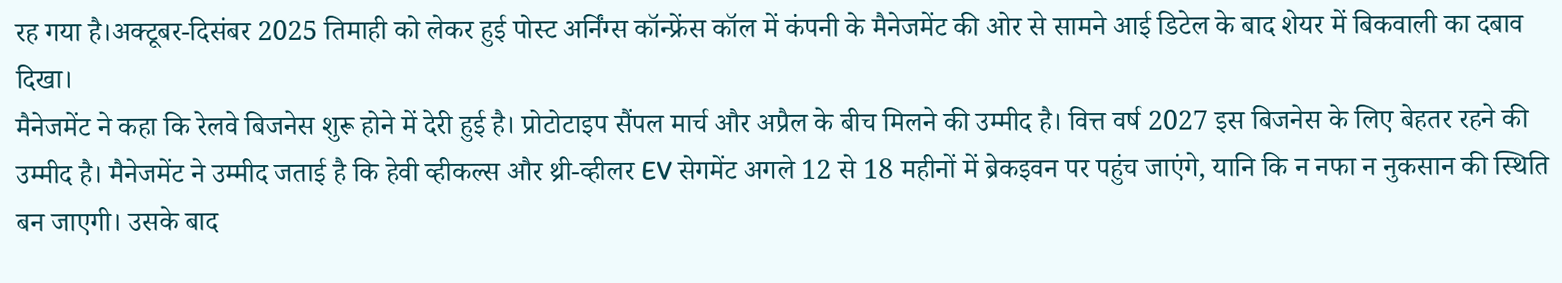रह गया है।अक्टूबर-दिसंबर 2025 तिमाही को लेकर हुई पोस्ट अर्निंग्स कॉन्फ्रेंस कॉल में कंपनी के मैनेजमेंट की ओर से सामने आई डिटेल के बाद शेयर में बिकवाली का दबाव दिखा।
मैनेजमेंट ने कहा कि रेलवे बिजनेस शुरू होने में देरी हुई है। प्रोटोटाइप सैंपल मार्च और अप्रैल के बीच मिलने की उम्मीद है। वित्त वर्ष 2027 इस बिजनेस के लिए बेहतर रहने की उम्मीद है। मैनेजमेंट ने उम्मीद जताई है कि हेवी व्हीकल्स और थ्री-व्हीलर EV सेगमेंट अगले 12 से 18 महीनों में ब्रेकइवन पर पहुंच जाएंगे, यानि कि न नफा न नुकसान की स्थिति बन जाएगी। उसके बाद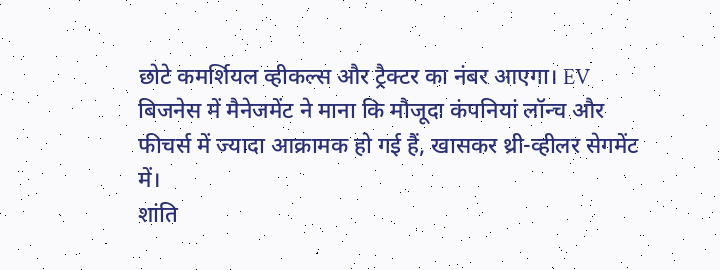छोटे कमर्शियल व्हीकल्स और ट्रैक्टर का नंबर आएगा। EV बिजनेस में मैनेजमेंट ने माना कि मौजूदा कंपनियां लॉन्च और फीचर्स में ज्यादा आक्रामक हो गई हैं, खासकर थ्री-व्हीलर सेगमेंट में।
शांति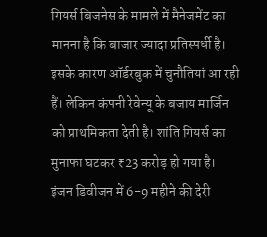गियर्स बिजनेस के मामले में मैनेजमेंट का मानना है कि बाजार ज्यादा प्रतिस्पर्धी है। इसके कारण ऑर्डरबुक में चुनौतियां आ रही हैं। लेकिन कंपनी रेवेन्यू के बजाय मार्जिन को प्राथमिकता देती है। शांति गियर्स का मुनाफा घटकर ₹23 करोड़ हो गया है।
इंजन डिवीजन में 6-9 महीने की देरी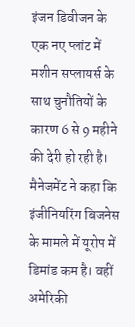इंजन डिवीजन के एक नए प्लांट में मशीन सप्लायर्स के साथ चुनौतियों के कारण 6 से 9 महीने की देरी हो रही है। मैनेजमेंट ने कहा कि इंजीनियरिंग बिजनेस के मामले में यूरोप में डिमांड कम है। वहीं अमेरिकी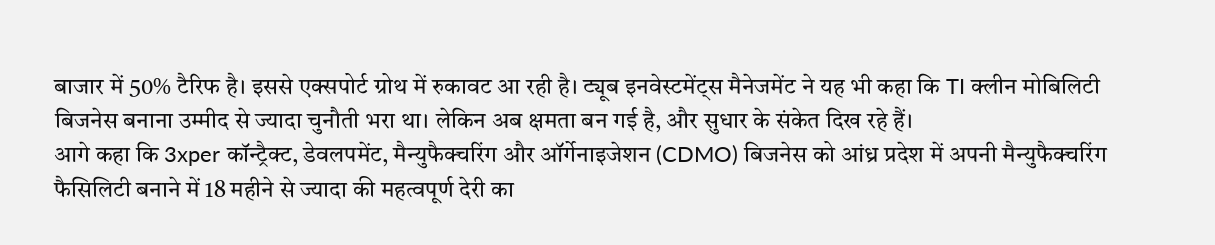बाजार में 50% टैरिफ है। इससे एक्सपोर्ट ग्रोथ में रुकावट आ रही है। ट्यूब इनवेस्टमेंट्स मैनेजमेंट ने यह भी कहा कि TI क्लीन मोबिलिटी बिजनेस बनाना उम्मीद से ज्यादा चुनौती भरा था। लेकिन अब क्षमता बन गई है, और सुधार के संकेत दिख रहे हैं।
आगे कहा कि 3xper कॉन्ट्रैक्ट, डेवलपमेंट, मैन्युफैक्चरिंग और ऑर्गेनाइजेशन (CDMO) बिजनेस को आंध्र प्रदेश में अपनी मैन्युफैक्चरिंग फैसिलिटी बनाने में 18 महीने से ज्यादा की महत्वपूर्ण देरी का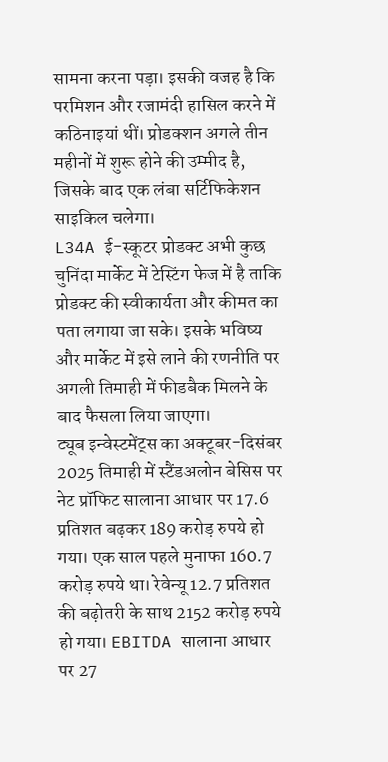सामना करना पड़ा। इसकी वजह है कि परमिशन और रजामंदी हासिल करने में कठिनाइयां थीं। प्रोडक्शन अगले तीन महीनों में शुरू होने की उम्मीद है, जिसके बाद एक लंबा सर्टिफिकेशन साइकिल चलेगा।
L34A ई-स्कूटर प्रोडक्ट अभी कुछ चुनिंदा मार्केट में टेस्टिंग फेज में है ताकि प्रोडक्ट की स्वीकार्यता और कीमत का पता लगाया जा सके। इसके भविष्य और मार्केट में इसे लाने की रणनीति पर अगली तिमाही में फीडबैक मिलने के बाद फैसला लिया जाएगा।
ट्यूब इन्वेस्टमेंट्स का अक्टूबर-दिसंबर 2025 तिमाही में स्टैंडअलोन बेसिस पर नेट प्रॉफिट सालाना आधार पर 17.6 प्रतिशत बढ़कर 189 करोड़ रुपये हो गया। एक साल पहले मुनाफा 160.7 करोड़ रुपये था। रेवेन्यू 12.7 प्रतिशत की बढ़ोतरी के साथ 2152 करोड़ रुपये हो गया। EBITDA सालाना आधार पर 27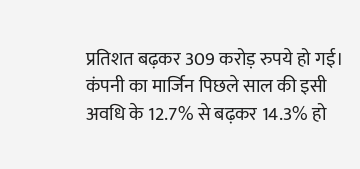प्रतिशत बढ़कर 309 करोड़ रुपये हो गई। कंपनी का मार्जिन पिछले साल की इसी अवधि के 12.7% से बढ़कर 14.3% हो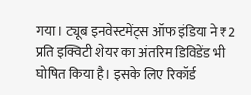गया। ट्यूब इनवेस्टमेंट्स ऑफ इंडिया ने ₹2 प्रति इक्विटी शेयर का अंतरिम डिविडेंड भी घोषित किया है। इसके लिए रिकॉर्ड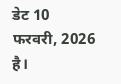डेट 10 फरवरी, 2026 है।